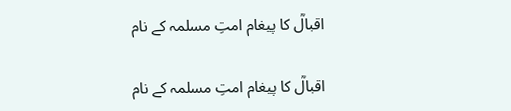اقبالؒ کا پیغام امتِ مسلمہ کے نام

اقبالؒ کا پیغام امتِ مسلمہ کے نام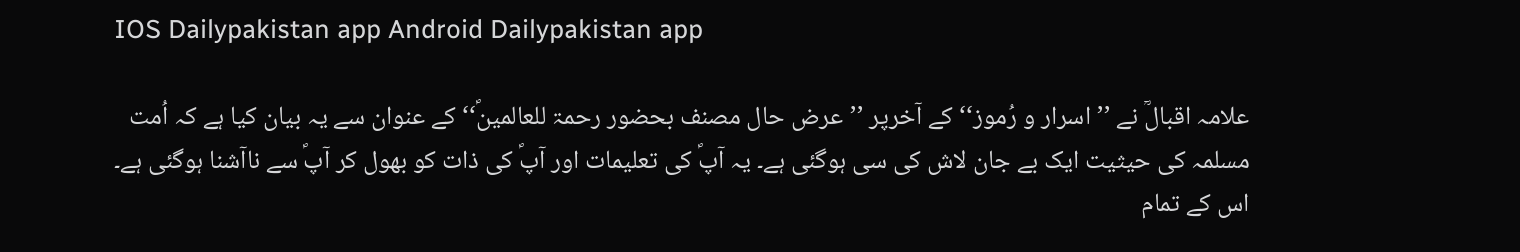IOS Dailypakistan app Android Dailypakistan app

علامہ اقبالؒ نے ’’اسرار و رُموز‘‘ کے آخرپر ’’عرض حال مصنف بحضور رحمۃ للعالمینؐ‘‘ کے عنوان سے یہ بیان کیا ہے کہ اُمت مسلمہ کی حیثیت ایک بے جان لاش کی سی ہوگئی ہے۔ یہ آپؐ کی تعلیمات اور آپؐ کی ذات کو بھول کر آپؐ سے ناآشنا ہوگئی ہے۔ اس کے تمام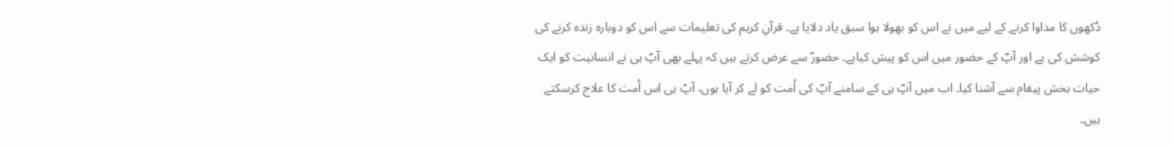دُکھوں کا مداوا کرنے کے لیے میں نے اس کو بھولا ہوا سبق یاد دلایا ہے۔ قرآنِ کریم کی تعلیمات سے اس کو دوبارہ زندہ کرنے کی کوشش کی ہے اور آپؐ کے حضور میں اس کو پیش کیاہے۔ حضورؐ سے عرض کرتے ہیں کہ پہلے بھی آپؐ ہی نے انسانیت کو ایک حیات بخش پیغام سے آشنا کیا۔ اب میں آپؐ ہی کے سامنے آپؐ کی اُمت کو لے کر آیا ہوں، آپؐ ہی اس اُمت کا علاج کرسکتے ہیں۔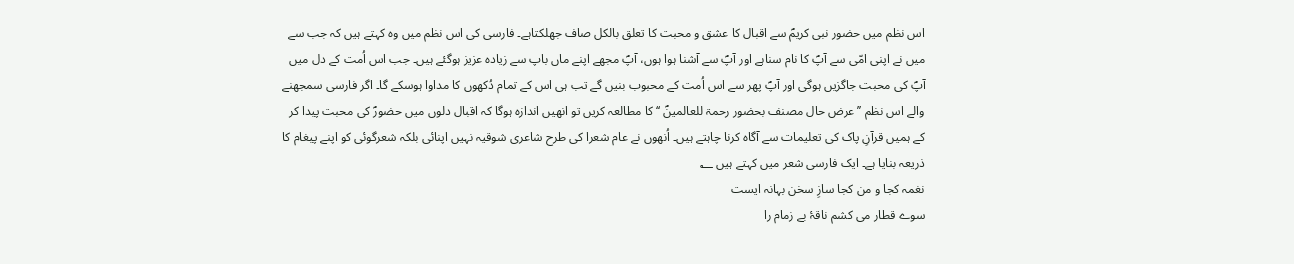اس نظم میں حضور نبی کریمؐ سے اقبال کا عشق و محبت کا تعلق بالکل صاف جھلکتاہے۔ فارسی کی اس نظم میں وہ کہتے ہیں کہ جب سے میں نے اپنی امّی سے آپؐ کا نام سناہے اور آپؐ سے آشنا ہوا ہوں، آپؐ مجھے اپنے ماں باپ سے زیادہ عزیز ہوگئے ہیں۔ جب اس اُمت کے دل میں آپؐ کی محبت جاگزیں ہوگی اور آپؐ پھر سے اس اُمت کے محبوب بنیں گے تب ہی اس کے تمام دُکھوں کا مداوا ہوسکے گا۔ اگر فارسی سمجھنے والے اس نظم ’’عرض حال مصنف بحضور رحمۃ للعالمینؐ ‘‘کا مطالعہ کریں تو انھیں اندازہ ہوگا کہ اقبال دلوں میں حضورؐ کی محبت پیدا کر کے ہمیں قرآنِ پاک کی تعلیمات سے آگاہ کرنا چاہتے ہیں۔ اُنھوں نے عام شعرا کی طرح شاعری شوقیہ نہیں اپنائی بلکہ شعرگوئی کو اپنے پیغام کا ذریعہ بنایا ہے۔ ایک فارسی شعر میں کہتے ہیں ؂
نغمہ کجا و من کجا سازِ سخن بہانہ ایست
سوے قطار می کشم ناقۂ بے زمام را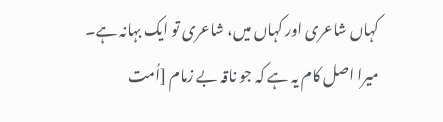کہاں شاعری اور کہاں میں، شاعری تو ایک بہانہ ہے۔ میرا اصل کام یہ ہے کہ جو ناقہ بے زمام [اُمت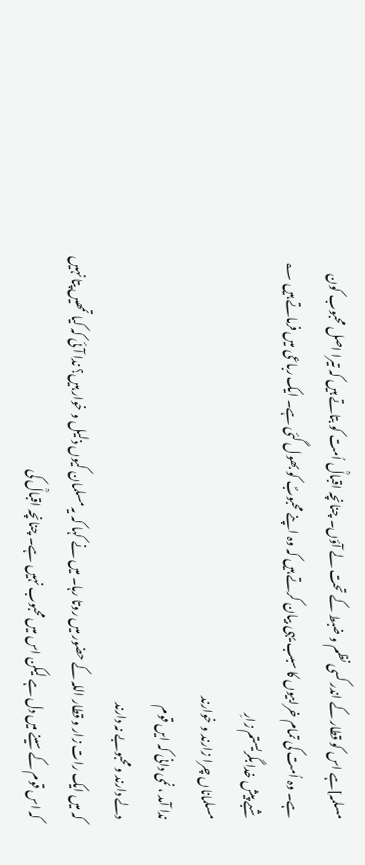مسلمہ]ہے اس کو قطار کے اندر کسی نظم و ضبط کے تحت لے آؤں۔ چنانچہ اقبالؒ اُمت کو بتاتے ہیں کہ تیرا اصل محبوب کون ہے۔ وہ اُمت کی تمام خرابیوں کا سبب یہی بیان کرتے ہیں کہ وہ اپنے محبوبؐ کو بھول گئی ہے۔ ایک رباعی میں فرماتے ہیں ؂
شبے پیش خدا بگریستم زارِ
مسلماناں چرا زارند و خوارند
ندا آمد ، نمی دانی کہ ایں قوم
دلے دارند و محبوبے نہ دارند
کہ میں ایک رات زار و قطار اللہ کے حضور میں روتا رہا۔ میں نے کہا کہ یہ مسلمان کیوں ذلیل و خوار ہیں؟ ندا آئی کہ کیا تمھیں پتا نہیں کہ اس قوم کے سینے میں دل ہے لیکن اس میں محبوب نہیں ہے۔ چنانچہ اقبالؒ کی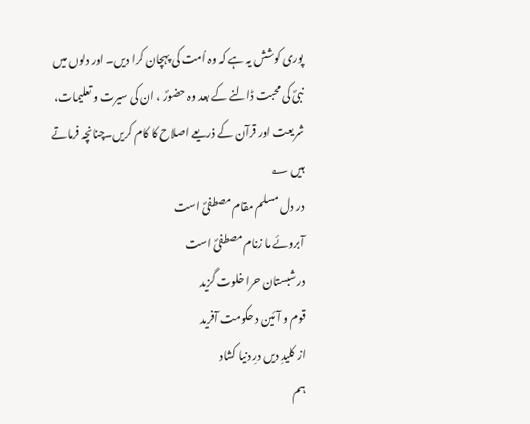پوری کوشش یہ ہے کہ وہ اُمت کی پہچان کرا دیں۔ اور دلوں میں نبیؐ کی محبت ڈالنے کے بعد وہ حضورؐ ، ان کی سیرت و تعلیمات، شریعت اور قرآن کے ذریعے اصلاح کا کام کریں۔چنانچہ فرماتے ہیں ؂
در دل مسلم مقام مصطفیؐ است
آبروئے ما زنام مصطفیؐ است
در شبستان حرا خلوت گزید
قوم و آئین د حکومت آفرید
از کلیدِ دیں درِ دنیا کشاد
ہم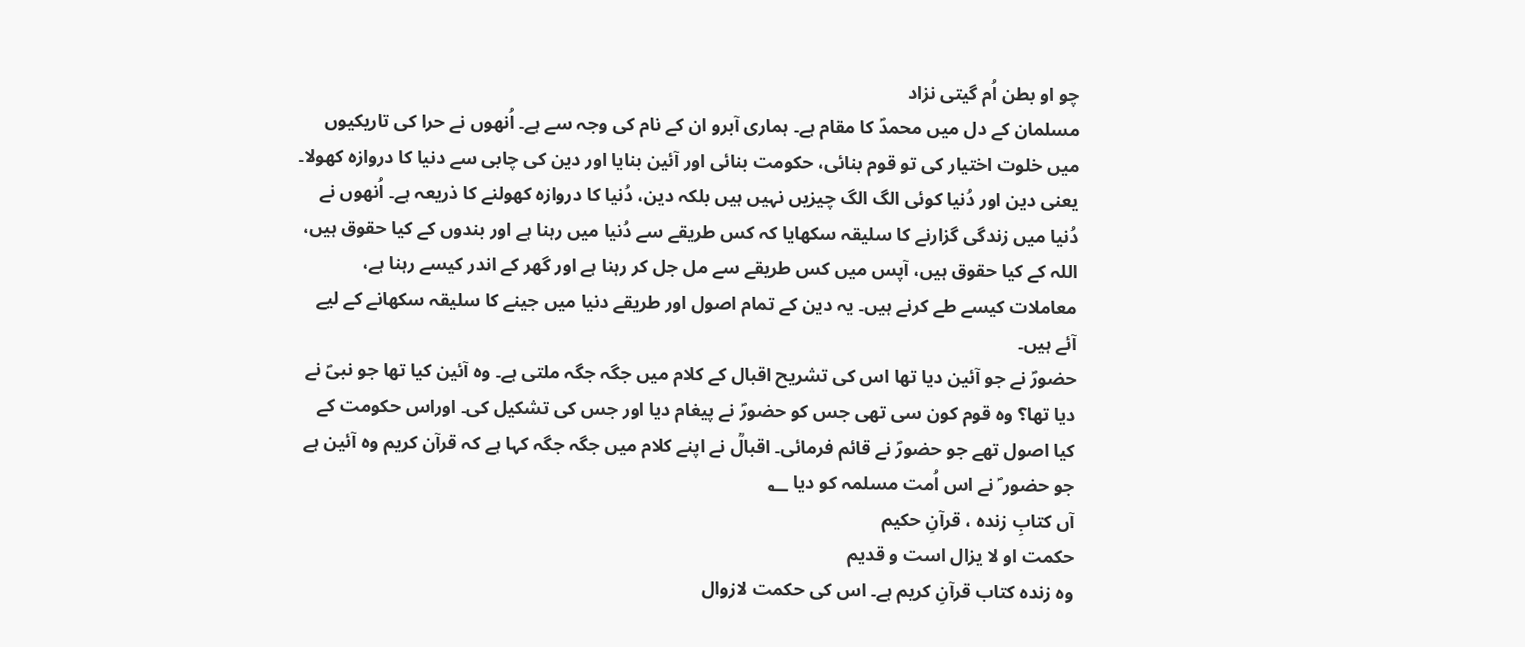چو او بطن اُم گیتی نزاد
مسلمان کے دل میں محمدؐ کا مقام ہے۔ ہماری آبرو ان کے نام کی وجہ سے ہے۔ اُنھوں نے حرا کی تاریکیوں میں خلوت اختیار کی تو قوم بنائی، حکومت بنائی اور آئین بنایا اور دین کی چابی سے دنیا کا دروازہ کھولا۔ یعنی دین اور دُنیا کوئی الگ الگ چیزیں نہیں ہیں بلکہ دین، دُنیا کا دروازہ کھولنے کا ذریعہ ہے۔ اُنھوں نے دُنیا میں زندگی گزارنے کا سلیقہ سکھایا کہ کس طریقے سے دُنیا میں رہنا ہے اور بندوں کے کیا حقوق ہیں، اللہ کے کیا حقوق ہیں، آپس میں کس طریقے سے مل جل کر رہنا ہے اور گھر کے اندر کیسے رہنا ہے، معاملات کیسے طے کرنے ہیں۔ یہ دین کے تمام اصول اور طریقے دنیا میں جینے کا سلیقہ سکھانے کے لیے آئے ہیں۔
حضورؐ نے جو آئین دیا تھا اس کی تشریح اقبال کے کلام میں جگہ جگہ ملتی ہے۔ وہ آئین کیا تھا جو نبیؐ نے دیا تھا؟ وہ قوم کون سی تھی جس کو حضورؐ نے پیغام دیا اور جس کی تشکیل کی۔ اوراس حکومت کے کیا اصول تھے جو حضورؐ نے قائم فرمائی۔ اقبالؒ نے اپنے کلام میں جگہ جگہ کہا ہے کہ قرآن کریم وہ آئین ہے جو حضور ؐ نے اس اُمت مسلمہ کو دیا ؂
آں کتابِ زندہ ، قرآنِ حکیم
حکمت او لا یزال است و قدیم
وہ زندہ کتاب قرآنِ کریم ہے۔ اس کی حکمت لازوال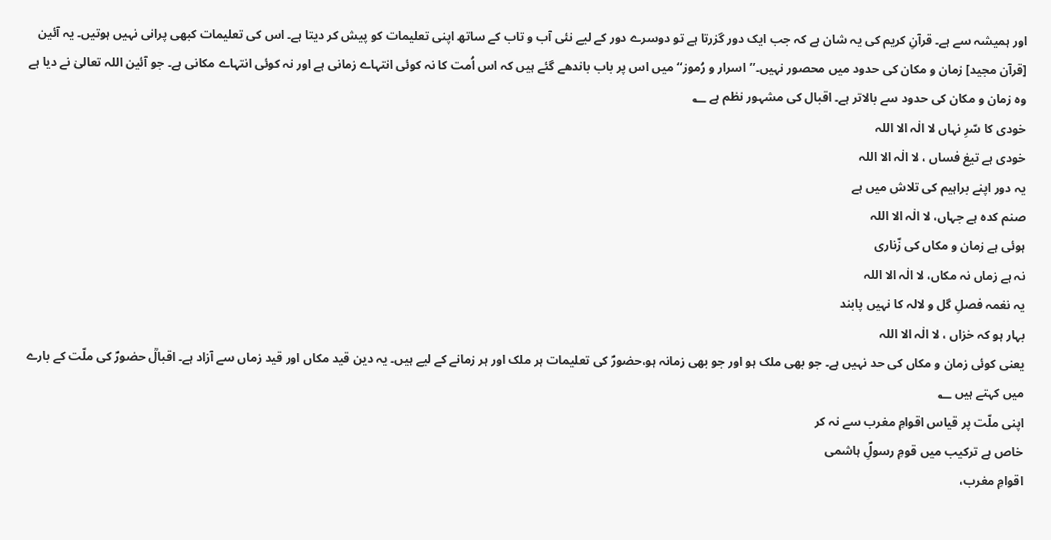اور ہمیشہ سے ہے۔ قرآنِ کریم کی یہ شان ہے کہ جب ایک دور گزرتا ہے تو دوسرے دور کے لیے نئی آب و تاب کے ساتھ اپنی تعلیمات کو پیش کر دیتا ہے۔ اس کی تعلیمات کبھی پرانی نہیں ہوتیں۔ یہ آئین [قرآن مجید] زمان و مکان کی حدود میں محصور نہیں۔’’اسرار و رُموز‘‘ میں اس پر باب باندھے گئے ہیں کہ اس اُمت کا نہ کوئی انتہاے زمانی ہے اور نہ کوئی انتہاے مکانی ہے۔ جو آئین اللہ تعالیٰ نے دیا ہے وہ زمان و مکان کی حدود سے بالاتر ہے۔ اقبال کی مشہور نظم ہے ؂
خودی کا سّرِ نہاں لا الٰہ الا اللہ
خودی ہے تیغ فساں ، لا الٰہ الا اللہ
یہ دور اپنے براہیم کی تلاش میں ہے
صنم کدہ ہے جہاں، لا الٰہ الا اللہ
ہوئی ہے زمان و مکاں کی زّناری
نہ ہے زماں نہ مکاں، لا الٰہ الا اللہ
یہ نغمہ فصلِ گل و لالہ کا نہیں پابند
بہار ہو کہ خزاں ، لا الٰہ الا اللہ
یعنی کوئی زمان و مکاں کی حد نہیں ہے۔ جو بھی ملک ہو اور جو بھی زمانہ ہو،حضورؐ کی تعلیمات ہر ملک اور ہر زمانے کے لیے ہیں۔ یہ دین قید مکاں اور قید زماں سے آزاد ہے۔ اقبالؒ حضورؐ کی ملّت کے بارے میں کہتے ہیں ؂
اپنی ملّت پر قیاس اقوامِ مغرب سے نہ کر
خاص ہے ترکیب میں قومِ رسولِؐ ہاشمی
اقوامِ مغرب،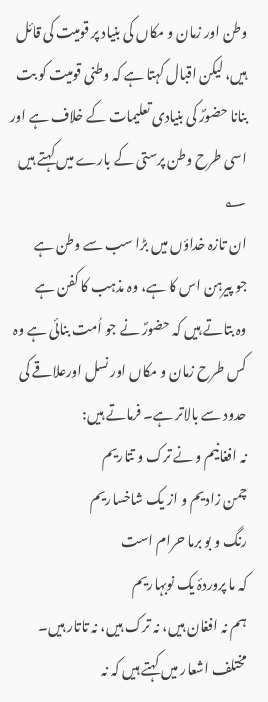وطن اور زمان و مکاں کی بنیاد پر قومیت کی قائل ہیں، لیکن اقبال کہتا ہے کہ وطنی قومیت کو بت بنانا حضورؐ کی بنیادی تعلیمات کے خلاف ہے اور اسی طرح وطن پرستی کے بارے میں کہتے ہیں ؂
ان تازہ خداؤں میں بڑا سب سے وطن ہے
جو پیرہن اس کا ہے، وہ مذہب کا کفن ہے
وہ بتاتے ہیں کہ حضورؐ نے جو اُمت بنائی ہے وہ کس طرح زمان و مکاں اور نسل اورعلاقے کی حدود سے بالاتر ہے۔ فرماتے ہیں:
نہ افغانیم و نے ترک و تتاریم
چمن زادیم و از یک شاخساریم
رنگ و بو برما حرام است
کہ ما پروردۂ یک نوبہاریم
ہم نہ افغان ہیں، نہ ترک ہیں، نہ تاتار ہیں۔ مختلف اشعار میں کہتے ہیں کہ نہ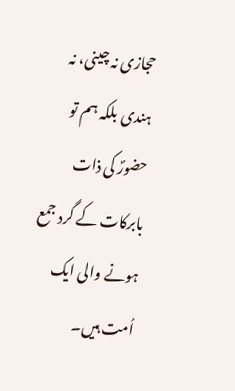حجازی نہ چینی، نہ ہندی بلکہ ہم تو حضورؐ کی ذات بابرکات کے گرد جمع ہونے والی ایک اُمت ہیں۔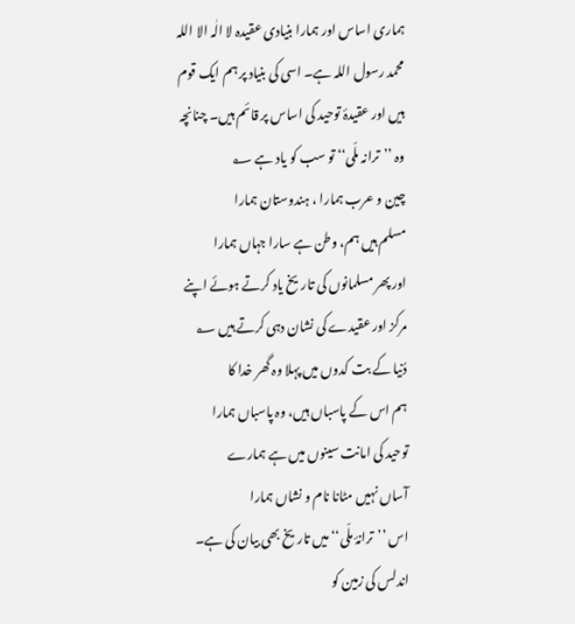ہماری اساس اور ہمارا بنیادی عقیدہ لا الٰہ الا اللہ محمد رسول اللہ ہے۔ اسی کی بنیاد پر ہم ایک قوم ہیں اور عقیدۂ توحید کی اساس پر قائم ہیں۔ چنانچہ وہ ’’ترانہ ملّی‘‘ تو سب کو یاد ہے ؂
چین و عرب ہمارا ، ہندوستان ہمارا
مسلم ہیں ہم، وطن ہے سارا جہاں ہمارا
اور پھر مسلمانوں کی تاریخ یاد کرتے ہوئے اپنے مرکز اور عقیدے کی نشان دہی کرتے ہیں ؂
دُنیا کے بت کدوں میں پہلا وہ گھر خدا کا
ہم اس کے پاسباں ہیں، وہ پاسباں ہمارا
توحید کی امانت سینوں میں ہے ہمارے
آساں نہیں مٹانا نام و نشاں ہمارا
اس ’’ترانۂ ملّی‘‘ میں تاریخ بھی بیان کی ہے۔ اندلس کی زمین کو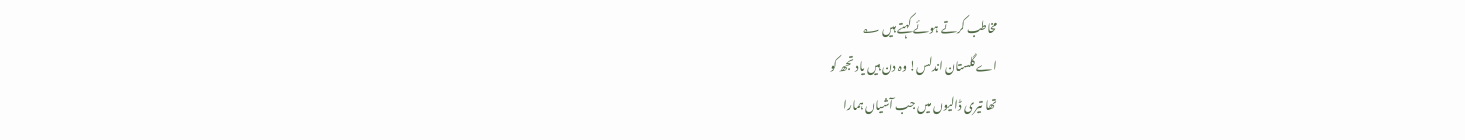مخاطب کرتے ہوئے کہتے ہیں ؂
اے گلستان اندلس! وہ دن ہیں یاد تجھ کو
تھا تیری ڈالیوں میں جب آشیاں ہمارا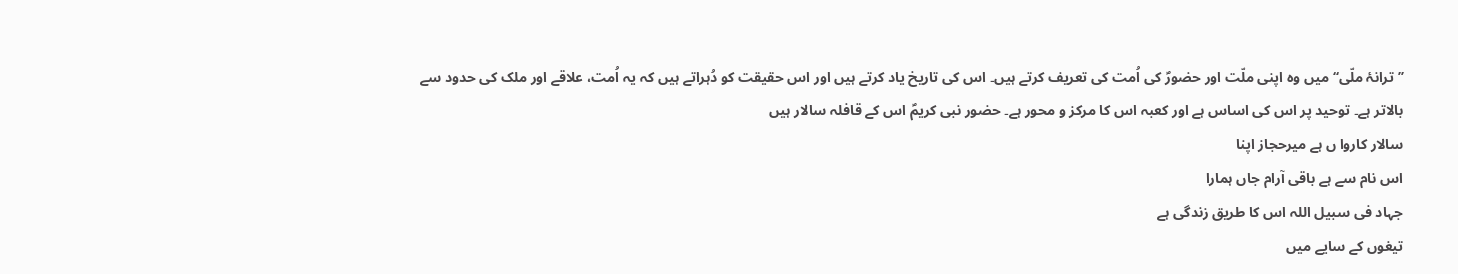’’ترانۂ ملّی‘‘ میں وہ اپنی ملّت اور حضورؐ کی اُمت کی تعریف کرتے ہیں۔ اس کی تاریخ یاد کرتے ہیں اور اس حقیقت کو دُہراتے ہیں کہ یہ اُمت، علاقے اور ملک کی حدود سے بالاتر ہے۔ توحید پر اس کی اساس ہے اور کعبہ اس کا مرکز و محور ہے۔ حضور نبی کریمؐ اس کے قافلہ سالار ہیں
سالار کاروا ں ہے میرحجاز اپنا
اس نام سے ہے باقی آرام جاں ہمارا
جہاد فی سبیل اللہ اس کا طریق زندگی ہے
تیغوں کے سایے میں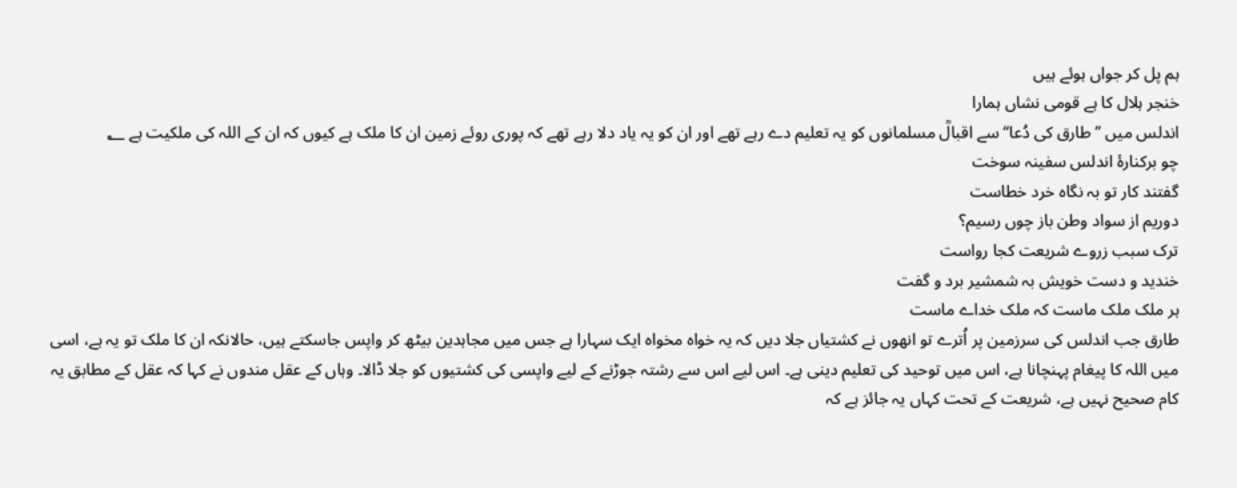ہم پل کر جواں ہوئے ہیں
خنجر ہلال کا ہے قومی نشاں ہمارا
اندلس میں ’’طارق کی دُعا‘‘ سے اقبالؒ مسلمانوں کو یہ تعلیم دے رہے تھے اور ان کو یہ یاد دلا رہے تھے کہ پوری روئے زمین ان کا ملک ہے کیوں کہ ان کے اللہ کی ملکیت ہے ؂
چو برکنارۂ اندلس سفینہ سوخت
گفتند کار تو بہ نگاہ خرد خطاست
دوریم از سواد وطن باز چوں رسیم؟
ترک سبب زروے شریعت کجا رواست
خندید و دست خویش بہ شمشیر برد و گفت
ہر ملک ملک ماست کہ ملک خداے ماست
طارق جب اندلس کی سرزمین پر اُترے تو انھوں نے کشتیاں جلا دیں کہ یہ خواہ مخواہ ایک سہارا ہے جس میں مجاہدین بیٹھ کر واپس جاسکتے ہیں، حالانکہ ان کا ملک تو یہ ہے، اسی میں اللہ کا پیغام پہنچانا ہے، اس میں توحید کی تعلیم دینی ہے۔ اس لیے اس سے رشتہ جوڑنے کے لیے واپسی کی کشتیوں کو جلا ڈالا۔ وہاں کے عقل مندوں نے کہا کہ عقل کے مطابق یہ کام صحیح نہیں ہے، شریعت کے تحت کہاں یہ جائز ہے کہ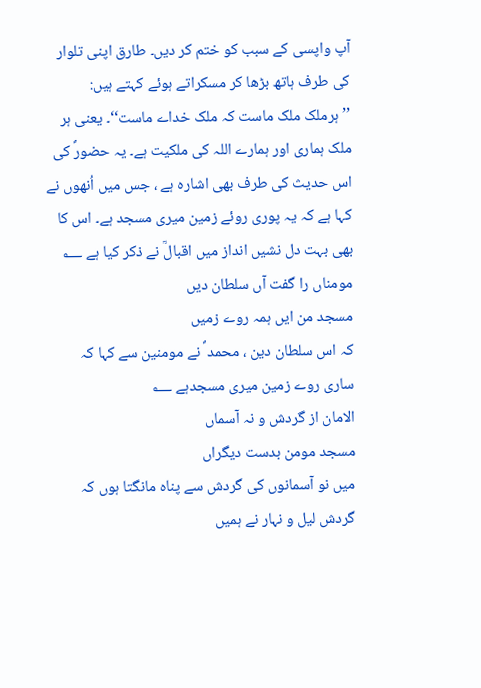آپ واپسی کے سبب کو ختم کر دیں۔ طارق اپنی تلوار کی طرف ہاتھ بڑھا کر مسکراتے ہوئے کہتے ہیں: ’’ہرملک ملک ماست کہ ملک خداے ماست‘‘۔ یعنی ہر ملک ہماری اور ہمارے اللہ کی ملکیت ہے۔ یہ حضورؐ کی اس حدیث کی طرف بھی اشارہ ہے ، جس میں اُنھوں نے کہا ہے کہ یہ پوری روئے زمین میری مسجد ہے۔ اس کا بھی بہت دل نشیں انداز میں اقبالؒ نے ذکر کیا ہے ؂
مومناں را گفت آں سلطان دیں
مسجد من ایں ہمہ روے زمیں
کہ اس سلطان دین ، محمد ؐ نے مومنین سے کہا کہ ساری روے زمین میری مسجدہے ؂
الامان از گردش و نہ آسماں
مسجد مومن بدست دیگراں
میں نو آسمانوں کی گردش سے پناہ مانگتا ہوں کہ گردش لیل و نہار نے ہمیں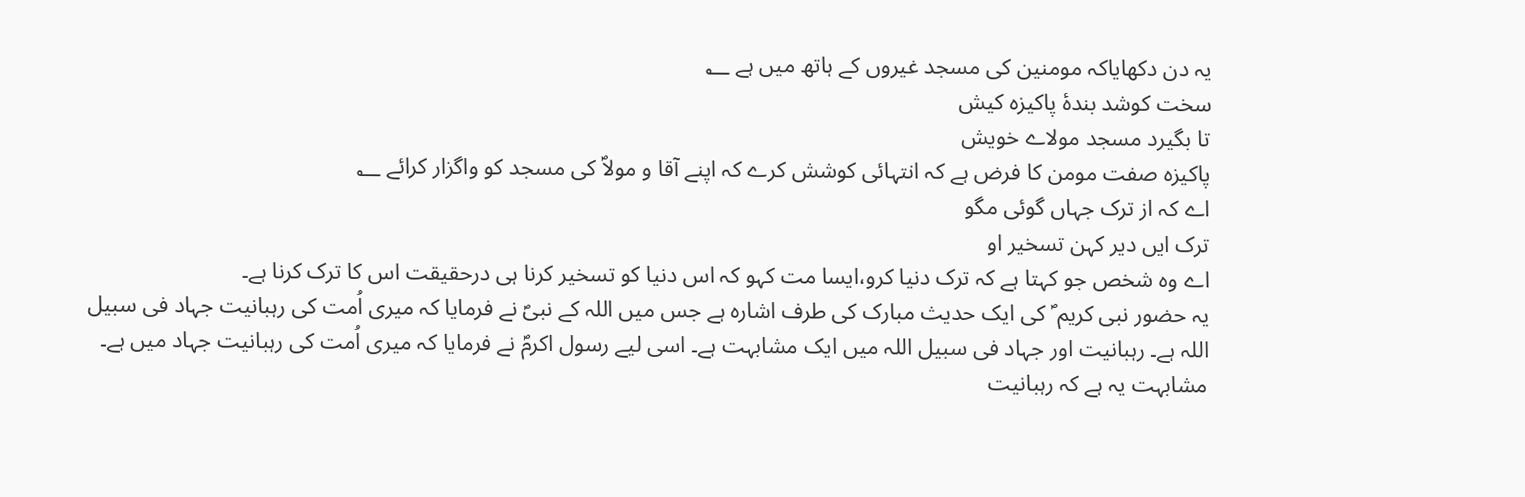یہ دن دکھایاکہ مومنین کی مسجد غیروں کے ہاتھ میں ہے ؂
سخت کوشد بندۂ پاکیزہ کیش
تا بگیرد مسجد مولاے خویش
پاکیزہ صفت مومن کا فرض ہے کہ انتہائی کوشش کرے کہ اپنے آقا و مولاؐ کی مسجد کو واگزار کرائے ؂
اے کہ از ترک جہاں گوئی مگو
ترک ایں دیر کہن تسخیر او
اے وہ شخص جو کہتا ہے کہ ترک دنیا کرو،ایسا مت کہو کہ اس دنیا کو تسخیر کرنا ہی درحقیقت اس کا ترک کرنا ہے۔
یہ حضور نبی کریم ؐ کی ایک حدیث مبارک کی طرف اشارہ ہے جس میں اللہ کے نبیؐ نے فرمایا کہ میری اُمت کی رہبانیت جہاد فی سبیل اللہ ہے۔ رہبانیت اور جہاد فی سبیل اللہ میں ایک مشابہت ہے۔ اسی لیے رسول اکرمؐ نے فرمایا کہ میری اُمت کی رہبانیت جہاد میں ہے۔ مشابہت یہ ہے کہ رہبانیت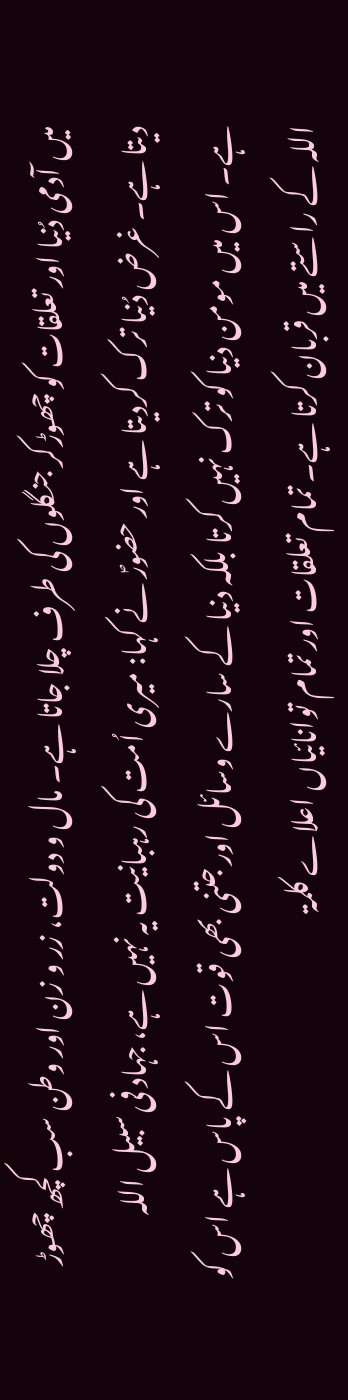میں آدمی دُنیا اور تعلقات کو چھوڑکر جنگلوں کی طرف چلا جاتا ہے۔ مال و دولت، زر و زن اور وطن سب کچھ چھوڑ دیتا ہے۔ غرض دُنیا ترک کردیتا ہے اور حضورؐ نے کہا: میری اُمت کی رہبانیت یہ نہیں ہے، جہاد فی سبیل اللہ ہے۔ اس میں مومن دنیا کو ترک نہیں کرتا بلکہ دنیا کے سارے وسائل اور جتنی بھی قوت اس کے پاس ہے اس کو اللہ کے راستے میں قربان کرتا ہے۔ تمام تعلقات اور تمام توانائیاں اعلاے کلمۃ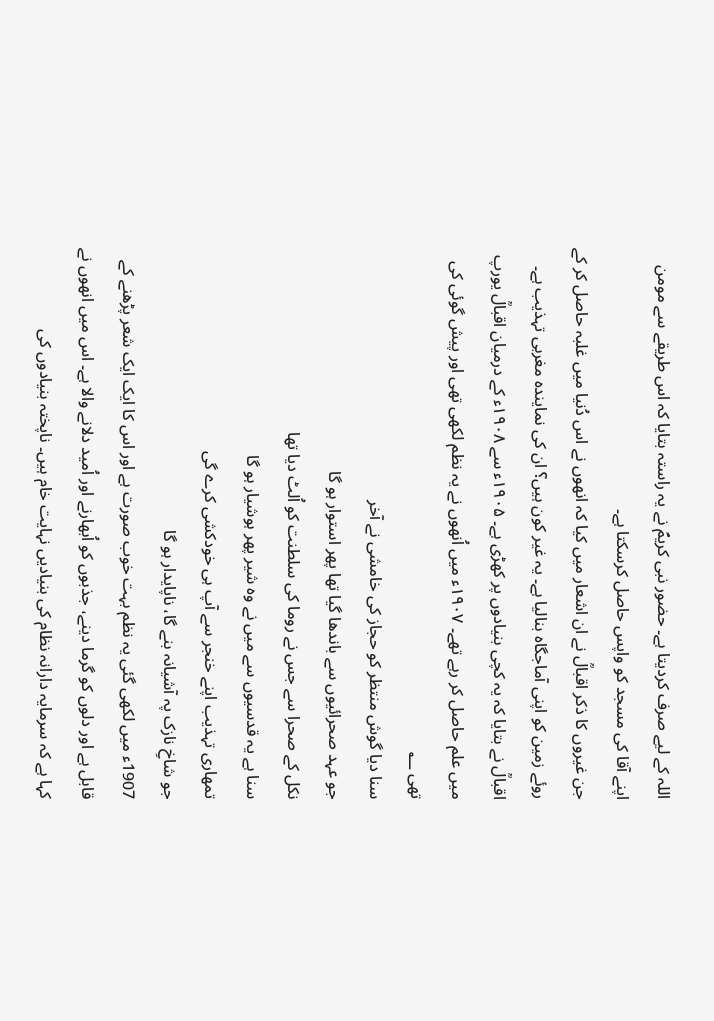اللہ کے لیے صرف کردیتا ہے۔ حضور نبی کریمؐ نے یہ راستہ بتایا کہ اس طریقے سے مومن اپنے آقا کی مسجد کو واپس حاصل کرسکتا ہے۔
جن غیروں کا ذکر اقبالؒ نے ان اشعار میں کیا کہ انھوں نے اس دُنیا میں غلبہ حاصل کر کے روئے زمین کو اپنی آماجگاہ بنالیا ہے۔ یہ غیر کون ہیں؟ ان کی نمایندہ مغربی تہذیب ہے۔ اقبالؒ نے بتایا کہ یہ کچی بنیادوں پر کھڑی ہے۔ ۱۹۰۵ء سے ۱۹۰۸ء کے درمیان اقبالؒ یورپ میں علم حاصل کر رہے تھے۔ ۱۹۰۷ء میں اُنھوں نے یہ نظم لکھی تھی اور پیش گوئی کی تھی ؂
سنا دیا گوش منتظر کو حجاز کی خامشی نے آخر
جو عہد صحرائیوں سے باندھا گیا تھا پھر استوار ہو گا
نکل کے صحرا سے جس نے روما کی سلطنت کو اُلٹ دیا تھا
سنا ہے یہ قدسیوں سے میں نے وہ شیر پھر ہوشیار ہو گا
تمھاری تہذیب اپنے خنجر سے آپ ہی خودکشی کرے گی
جو شاخِ نازک پہ آشیانہ بنے گا، ناپایدار ہو گا
1907ء میں لکھی گئی یہ نظم بہت خوب صورت ہے اور اس کا ایک ایک شعر پڑھنے کے قابل ہے اور دلوں کو گرما دینے، جذبوں کو اُبھارنے اور اُمید دلانے والا ہے۔ اس میں انھوں نے کہا ہے کہ سرمایہ دارانہ نظام کی بنیادیں نہایت خام ہیں۔ ناپختہ بنیادوں کی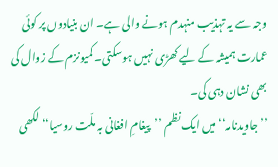وجہ سے یہ تہذیب منہدم ہونے والی ہے۔ ان بنیادوں پر کوئی عمارت ہمیشہ کے لیے کھڑی نہیں ہوسکتی۔ کمیونزم کے زوال کی بھی نشان دہی کی۔
’’جاویدنامہ‘‘ میں ایک نظم ’’پیغامِ افغانی بہ ملّت روسیا‘‘ لکھی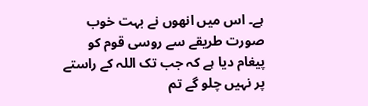ہے۔ اس میں انھوں نے بہت خوب صورت طریقے سے روسی قوم کو پیغام دیا ہے کہ جب تک اللہ کے راستے پر نہیں چلو گے تم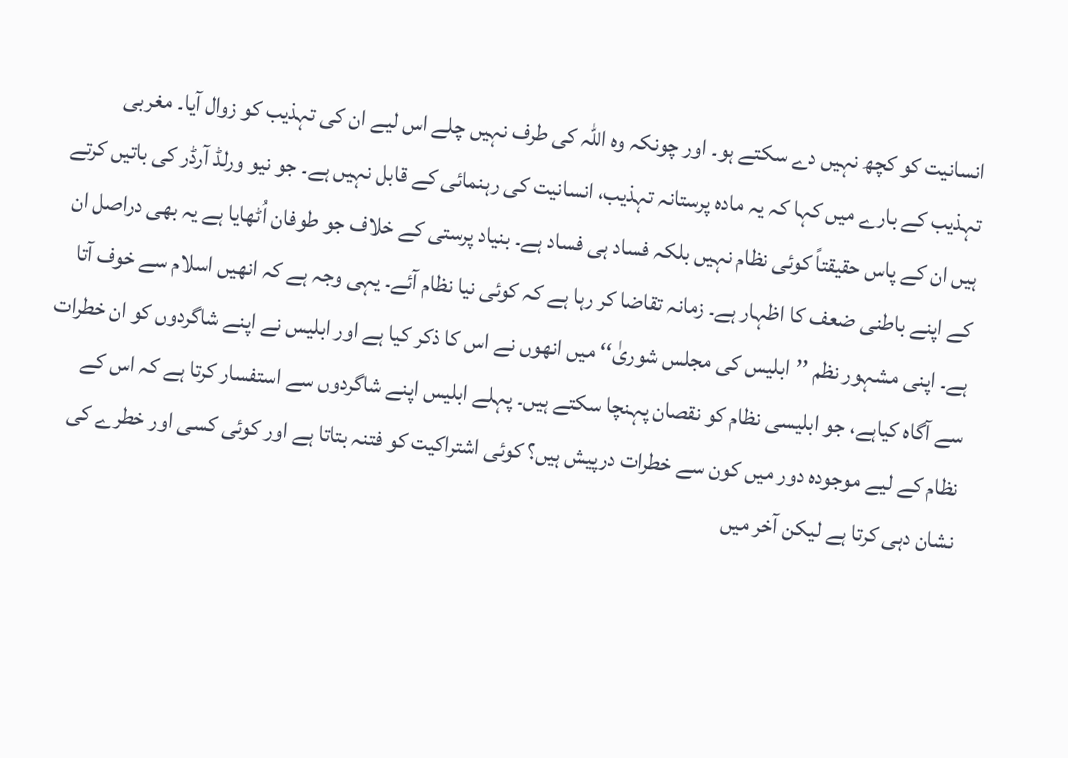انسانیت کو کچھ نہیں دے سکتے ہو۔ اور چونکہ وہ اللہ کی طرف نہیں چلے اس لیے ان کی تہذیب کو زوال آیا۔ مغربی تہذیب کے بارے میں کہا کہ یہ مادہ پرستانہ تہذیب، انسانیت کی رہنمائی کے قابل نہیں ہے۔ جو نیو ورلڈ آرڈر کی باتیں کرتے ہیں ان کے پاس حقیقتاً کوئی نظام نہیں بلکہ فساد ہی فساد ہے۔ بنیاد پرستی کے خلاف جو طوفان اُٹھایا ہے یہ بھی دراصل ان کے اپنے باطنی ضعف کا اظہار ہے۔ زمانہ تقاضا کر رہا ہے کہ کوئی نیا نظام آئے۔ یہی وجہ ہے کہ انھیں اسلام سے خوف آتا ہے۔ اپنی مشہور نظم ’’ابلیس کی مجلس شوریٰ‘‘ میں انھوں نے اس کا ذکر کیا ہے اور ابلیس نے اپنے شاگردوں کو ان خطرات سے آگاہ کیاہے، جو ابلیسی نظام کو نقصان پہنچا سکتے ہیں۔ پہلے ابلیس اپنے شاگردوں سے استفسار کرتا ہے کہ اس کے نظام کے لیے موجودہ دور میں کون سے خطرات درپیش ہیں؟ کوئی اشتراکیت کو فتنہ بتاتا ہے اور کوئی کسی اور خطرے کی نشان دہی کرتا ہے لیکن آخر میں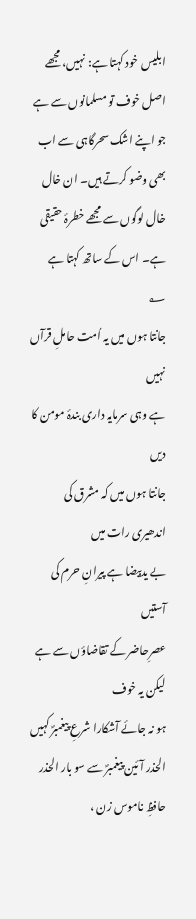ابلیس خود کہتا ہے: نہیں، مجھے اصل خوف تو مسلمانوں سے ہے جو اپنے اشک سحرگاہی سے اب بھی وضو کرتے ہیں۔ ان خال خال لوگوں سے مجھے خطرۂ حقیقی ہے۔ اس کے ساتھ کہتا ہے ؂
جانتا ہوں میں یہ اُمت حاملِ قرآں نہیں
ہے وہی سرمایہ داری بندۂ مومن کا دیں
جانتا ہوں میں کہ مشرق کی اندھیری رات میں
بے یدبیضا ہے پیرانِ حرم کی آستیں
عصرِحاضر کے تقاضاؤں سے ہے لیکن یہ خوف
ہو نہ جائے آشکارا شرعِ پیغمبرؐ کہیں
الحذر آئین پیغمبرؐ سے سو بار الحذر
حافظِ ناموس زن ،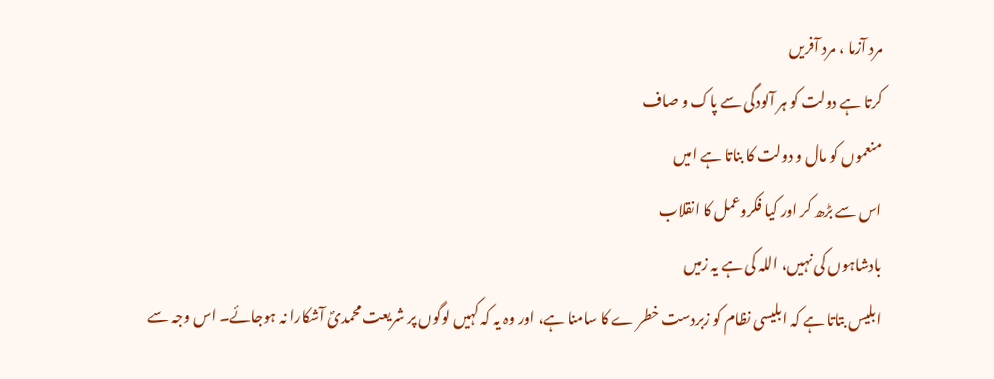مرد آزما ، مرد آفریں
کرتا ہے دولت کو ہر آلودگی سے پاک و صاف
منعموں کو مال و دولت کا بناتا ہے امیں
اس سے بڑھ کر اور کیا فکروعمل کا انقلاب
بادشاہوں کی نہیں، اللہ کی ہے یہ زمیں
ابلیس بتاتا ہے کہ ابلیسی نظام کو زبردست خطر ے کا سامنا ہے، اور وہ یہ کہ کہیں لوگوں پر شریعت محمدیؐ آشکارا نہ ہوجائے۔ اس وجہ سے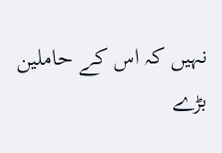نہیں کہ اس کے حاملین بڑے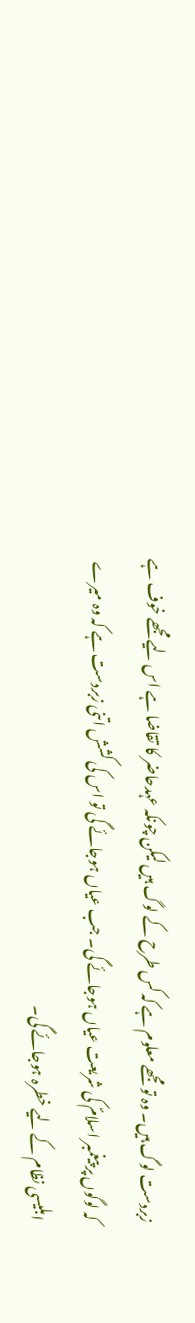زبردست لوگ ہیں۔ وہ تو مجھے معلوم ہے کہ کس طرح کے لوگ ہیں لیکن چونکہ عہدحاضر کا تقاضا ہے اس لیے مجھے خوف ہے کہ لوگوں پر پیغمبر اسلامؐ کی شریعت عیاں ہوجائے گی۔ جب عیاں ہوجائے گی تو اس کی کشش اتنی زبردست ہے کہ وہ میرے ابلیسی نظام کے لیے خطرہ ہوجائے گی۔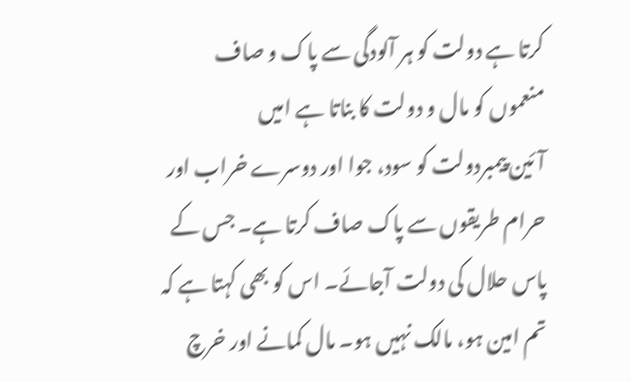کرتا ہے دولت کو ہر آلودگی سے پاک و صاف
منعموں کو مال و دولت کا بناتا ہے امیں
آئین پیمبردولت کو سود، جوا اور دوسرے خراب اور حرام طریقوں سے پاک صاف کرتا ہے۔ جس کے پاس حلال کی دولت آجائے۔ اس کو بھی کہتا ہے کہ تم امین ہو، مالک نہیں ہو۔ مال کمانے اور خرچ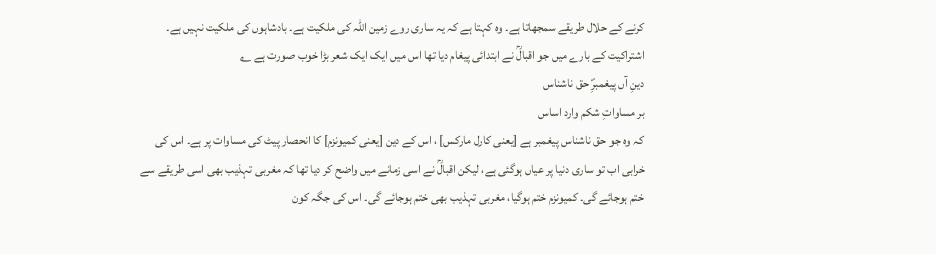کرنے کے حلال طریقے سمجھاتا ہے۔ وہ کہتا ہے کہ یہ ساری روے زمین اللہ کی ملکیت ہے۔ بادشاہوں کی ملکیت نہیں ہے۔ اشتراکیت کے بارے میں جو اقبالؒ نے ابتدائی پیغام دیا تھا اس میں ایک ایک شعر بڑا خوب صورت ہے ؂
دینِ آں پیغمبرِؐ حق ناشناس
بر مساواتِ شکم وارد اساس
کہ وہ جو حق ناشناس پیغمبر ہے [یعنی کارل مارکس] ، اس کے دین [یعنی کمیونزم] کا انحصار پیٹ کی مساوات پر ہے۔ اس کی خرابی اب تو ساری دنیا پر عیاں ہوگئی ہے، لیکن اقبالؒ نے اسی زمانے میں واضح کر دیا تھا کہ مغربی تہذیب بھی اسی طریقے سے ختم ہوجائے گی۔ کمیونزم ختم ہوگیا، مغربی تہذیب بھی ختم ہوجائے گی۔ اس کی جگہ کون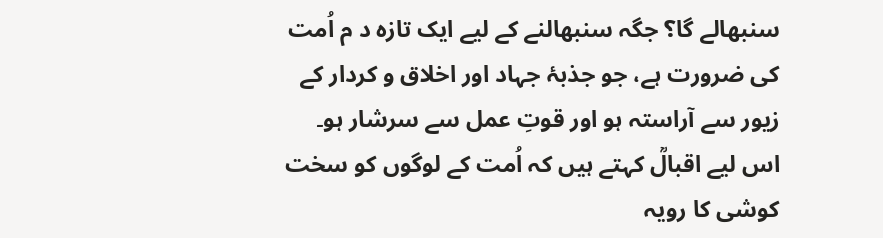سنبھالے گا؟ جگہ سنبھالنے کے لیے ایک تازہ د م اُمت کی ضرورت ہے، جو جذبۂ جہاد اور اخلاق و کردار کے زیور سے آراستہ ہو اور قوتِ عمل سے سرشار ہو۔ اس لیے اقبالؒ کہتے ہیں کہ اُمت کے لوگوں کو سخت کوشی کا رویہ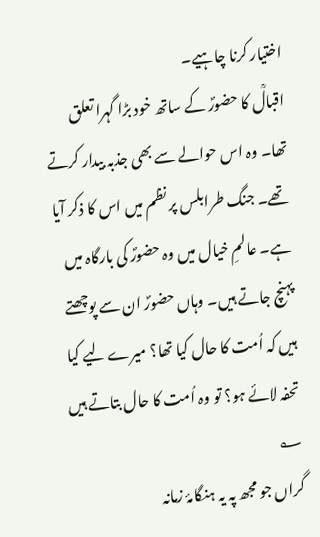اختیار کرنا چاہیے۔
اقبالؒ کا حضورؐ کے ساتھ خود بڑا گہرا تعلق تھا۔ وہ اس حوالے سے بھی جذبہ بیدار کرتے تھے۔ جنگ طرابلس پر نظم میں اس کا ذکر آیا ہے۔ عالمِ خیال میں وہ حضورؐ کی بارگاہ میں پہنچ جاتے ہیں۔ وہاں حضورؐ ان سے پوچھتے ہیں کہ اُمت کا حال کیا تھا؟ میرے لیے کیا تحفہ لائے ہو؟ تو وہ اُمت کا حال بتاتے ہیں ؂
گراں جو مجھ پہ یہ ہنگامۂ زمانہ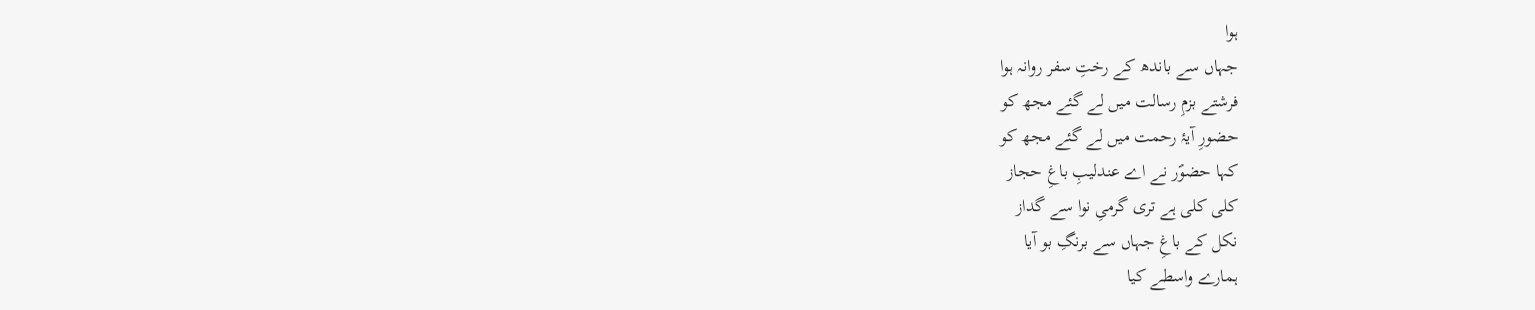ہوا
جہاں سے باندھ کے رختِ سفر روانہ ہوا
فرشتے بزمِ رسالت میں لے گئے مجھ کو
حضورِ آیۂ رحمت میں لے گئے مجھ کو
کہا حضوؐر نے اے عندلیبِ باغِ حجاز
کلی کلی ہے تری گرمیِ نوا سے گداز
نکل کے باغِ جہاں سے برنگِ بو آیا
ہمارے واسطے کیا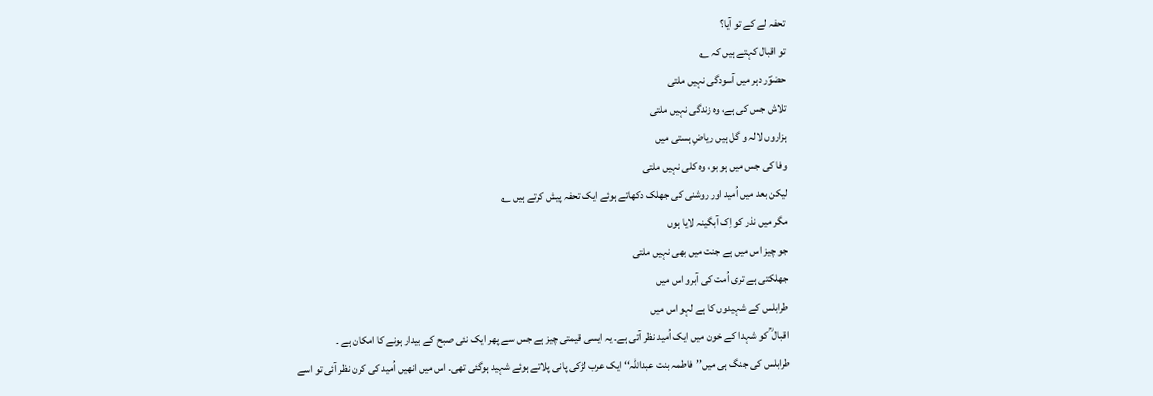تحفہ لے کے تو آیا؟
تو اقبال کہتے ہیں کہ ؂
حضوؐر دہر میں آسودگی نہیں ملتی
تلاش جس کی ہے، وہ زندگی نہیں ملتی
ہزاروں لالہ و گل ہیں ریاضِ ہستی میں
وفا کی جس میں ہو بو، وہ کلی نہیں ملتی
لیکن بعد میں اُمید اور روشنی کی جھلک دکھاتے ہوئے ایک تحفہ پیش کرتے ہیں ؂
مگر میں نذر کو اِک آبگینہ لایا ہوں
جو چیز اس میں ہے جنت میں بھی نہیں ملتی
جھلکتی ہے تری اُمت کی آبرو اس میں
طرابلس کے شہیدوں کا ہے لہو اس میں
اقبال ؒ کو شہدا کے خون میں ایک اُمید نظر آتی ہے۔ یہ ایسی قیمتی چیز ہے جس سے پھر ایک نئی صبح کے بیدار ہونے کا امکان ہے ۔
طرابلس کی جنگ ہی میں’’فاطمہ بنت عبداللہ‘‘ ایک عرب لڑکی پانی پلاتے ہوئے شہید ہوگئی تھی۔ اس میں انھیں اُمید کی کرن نظر آئی تو اسے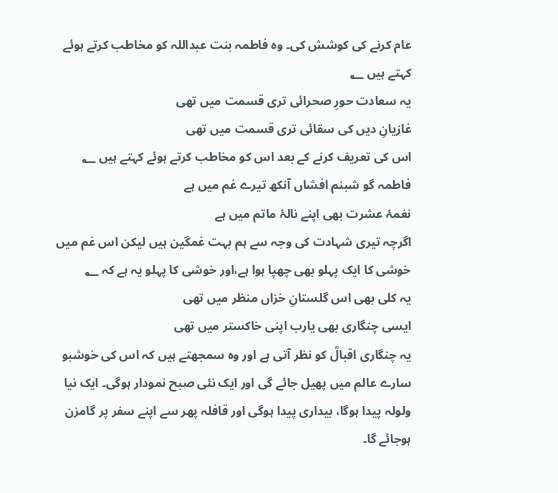عام کرنے کی کوشش کی۔ وہ فاطمہ بنت عبداللہ کو مخاطب کرتے ہوئے کہتے ہیں ؂
یہ سعادت حورِ صحرائی تری قسمت میں تھی
غازیانِ دیں کی سقائی تری قسمت میں تھی
اس کی تعریف کرنے کے بعد اس کو مخاطب کرتے ہوئے کہتے ہیں ؂
فاطمہ گو شبنم افشاں آنکھ تیرے غم میں ہے
نغمۂ عشرت بھی اپنے نالۂ ماتم میں ہے
اگرچہ تیری شہادت کی وجہ سے ہم بہت غمگین ہیں لیکن اس غم میں خوشی کا ایک پہلو بھی چھپا ہوا ہے،اور خوشی کا پہلو یہ ہے کہ ؂
یہ کلی بھی اس گلستانِ خزاں منظر میں تھی
ایسی چنگاری بھی یارب اپنی خاکستر میں تھی
یہ چنگاری اقبالؒ کو نظر آتی ہے اور وہ سمجھتے ہیں کہ اس کی خوشبو سارے عالم میں پھیل جائے گی اور ایک نئی صبح نمودار ہوگی۔ ایک نیا ولولہ پیدا ہوگا، بیداری پیدا ہوگی اور قافلہ پھر سے اپنے سفر پر گامزن ہوجائے گا۔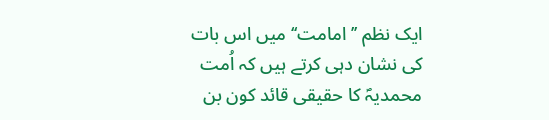ایک نظم ’’امامت‘‘ میں اس بات کی نشان دہی کرتے ہیں کہ اُمت محمدیہؐ کا حقیقی قائد کون بن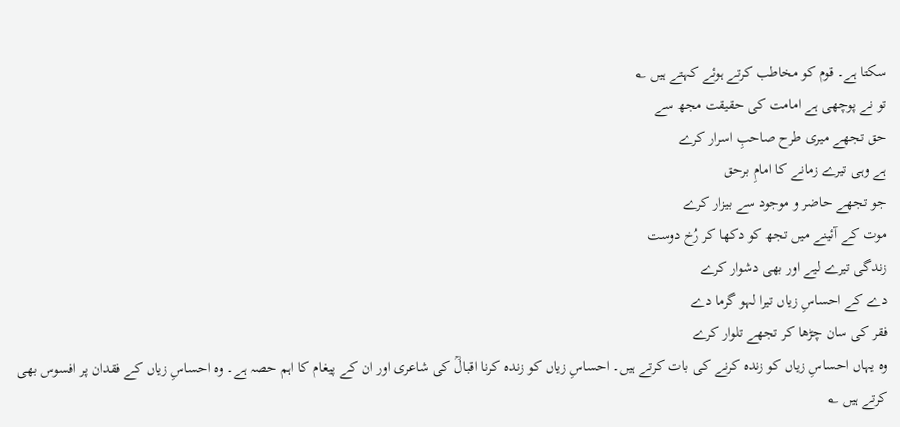سکتا ہے۔ قوم کو مخاطب کرتے ہوئے کہتے ہیں ؂
تو نے پوچھی ہے امامت کی حقیقت مجھ سے
حق تجھے میری طرح صاحبِ اسرار کرے
ہے وہی تیرے زمانے کا امامِ برحق
جو تجھے حاضر و موجود سے بیزار کرے
موت کے آئینے میں تجھ کو دکھا کر رُخ دوست
زندگی تیرے لیے اور بھی دشوار کرے
دے کے احساسِ زیاں تیرا لہو گرما دے
فقر کی سان چڑھا کر تجھے تلوار کرے
وہ یہاں احساسِ زیاں کو زندہ کرنے کی بات کرتے ہیں۔ احساسِ زیاں کو زندہ کرنا اقبالؒ کی شاعری اور ان کے پیغام کا اہم حصہ ہے۔ وہ احساسِ زیاں کے فقدان پر افسوس بھی کرتے ہیں ؂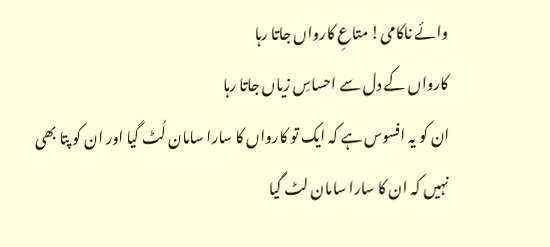وائے ناکامی! متاعِ کارواں جاتا رہا
کارواں کے دل سے احساسِ زیاں جاتا رہا
ان کو یہ افسوس ہے کہ ایک تو کارواں کا سارا سامان لُٹ گیا اور ان کو پتا بھی نہیں کہ ان کا سارا سامان لٹ گیا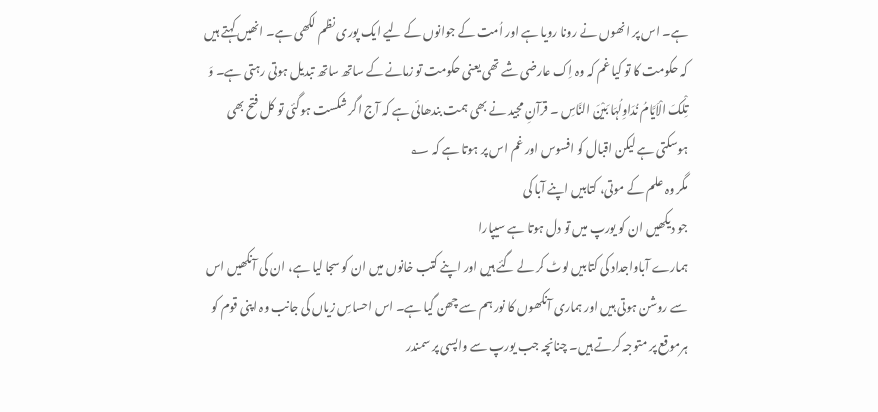ہے۔ اس پر انھوں نے رونا رویا ہے اور اُمت کے جوانوں کے لیے ایک پوری نظم لکھی ہے۔ انھیں کہتے ہیں کہ حکومت کا تو کیا غم کہ وہ اِک عارضی شے تھی یعنی حکومت تو زمانے کے ساتھ ساتھ تبدیل ہوتی رہتی ہے۔ وَ تِلْکَ الْاَیَّامُ نُدَاوِلُہَا بَیْنَ النَّاسِ ۔ قرآنِ مجید نے بھی ہمت بندھائی ہے کہ آج اگر شکست ہوگئی تو کل فتح بھی ہوسکتی ہے لیکن اقبال کو افسوس اور غم اس پر ہوتا ہے کہ ؂
مگر وہ علم کے موتی، کتابیں اپنے آبا کی
جو دیکھیں ان کو یورپ میں تو دل ہوتا ہے سیپارا
ہمارے آباواجداد کی کتابیں لوٹ کر لے گئے ہیں اور اپنے کتب خانوں میں ان کو سجا لیا ہے، ان کی آنکھیں اس سے روشن ہوتی ہیں اور ہماری آنکھوں کا نور ہم سے چھن گیا ہے۔ اس احساسِ زیاں کی جانب وہ اپنی قوم کو ہرموقع پر متوجہ کرتے ہیں۔ چنانچہ جب یورپ سے واپسی پر سمندر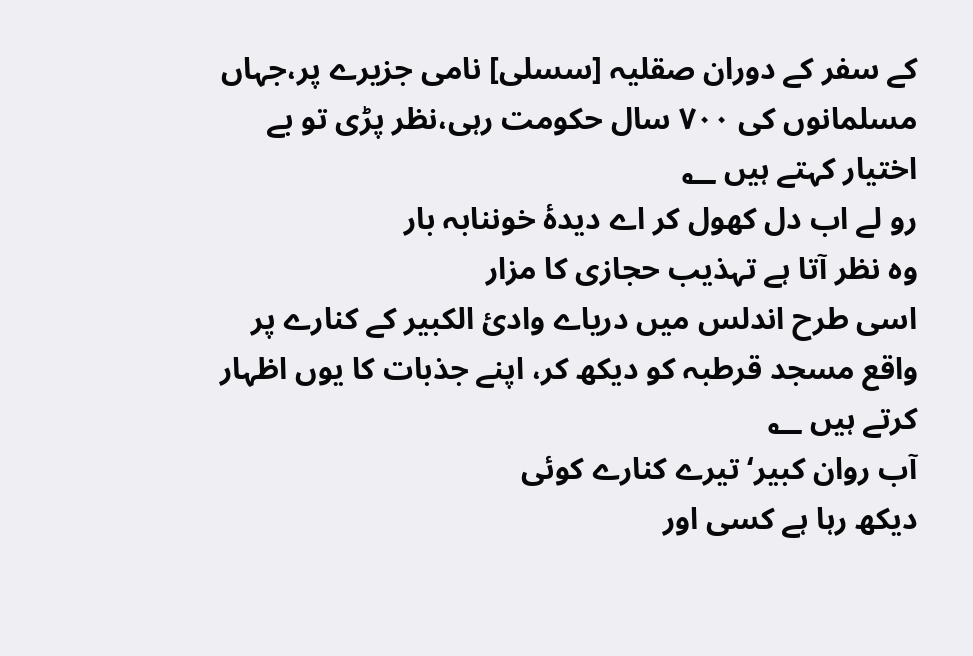کے سفر کے دوران صقلیہ [سسلی] نامی جزیرے پر،جہاں مسلمانوں کی ۷۰۰ سال حکومت رہی،نظر پڑی تو بے اختیار کہتے ہیں ؂
رو لے اب دل کھول کر اے دیدۂ خوننابہ بار
وہ نظر آتا ہے تہذیب حجازی کا مزار
اسی طرح اندلس میں دریاے وادئ الکبیر کے کنارے پر واقع مسجد قرطبہ کو دیکھ کر، اپنے جذبات کا یوں اظہار کرتے ہیں ؂
آب روان کبیر‘ تیرے کنارے کوئی
دیکھ رہا ہے کسی اور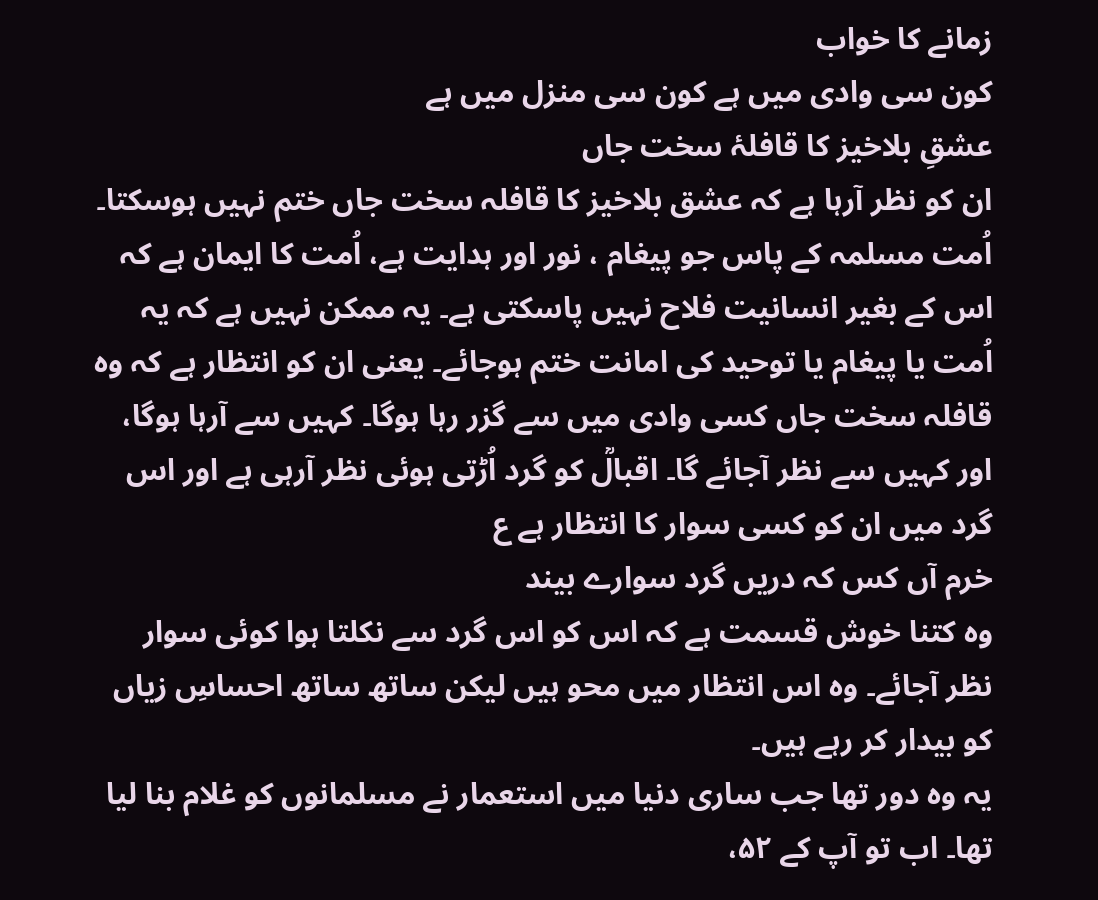زمانے کا خواب
کون سی وادی میں ہے کون سی منزل میں ہے
عشقِ بلاخیز کا قافلۂ سخت جاں
ان کو نظر آرہا ہے کہ عشق بلاخیز کا قافلہ سخت جاں ختم نہیں ہوسکتا۔ اُمت مسلمہ کے پاس جو پیغام ، نور اور ہدایت ہے، اُمت کا ایمان ہے کہ اس کے بغیر انسانیت فلاح نہیں پاسکتی ہے۔ یہ ممکن نہیں ہے کہ یہ اُمت یا پیغام یا توحید کی امانت ختم ہوجائے۔ یعنی ان کو انتظار ہے کہ وہ قافلہ سخت جاں کسی وادی میں سے گزر رہا ہوگا۔ کہیں سے آرہا ہوگا، اور کہیں سے نظر آجائے گا۔ اقبالؒ کو گرد اُڑتی ہوئی نظر آرہی ہے اور اس گرد میں ان کو کسی سوار کا انتظار ہے ع
خرم آں کس کہ دریں گرد سوارے بیند
وہ کتنا خوش قسمت ہے کہ اس کو اس گرد سے نکلتا ہوا کوئی سوار نظر آجائے۔ وہ اس انتظار میں محو ہیں لیکن ساتھ ساتھ احساسِ زیاں کو بیدار کر رہے ہیں۔
یہ وہ دور تھا جب ساری دنیا میں استعمار نے مسلمانوں کو غلام بنا لیا تھا۔ اب تو آپ کے ۵۲،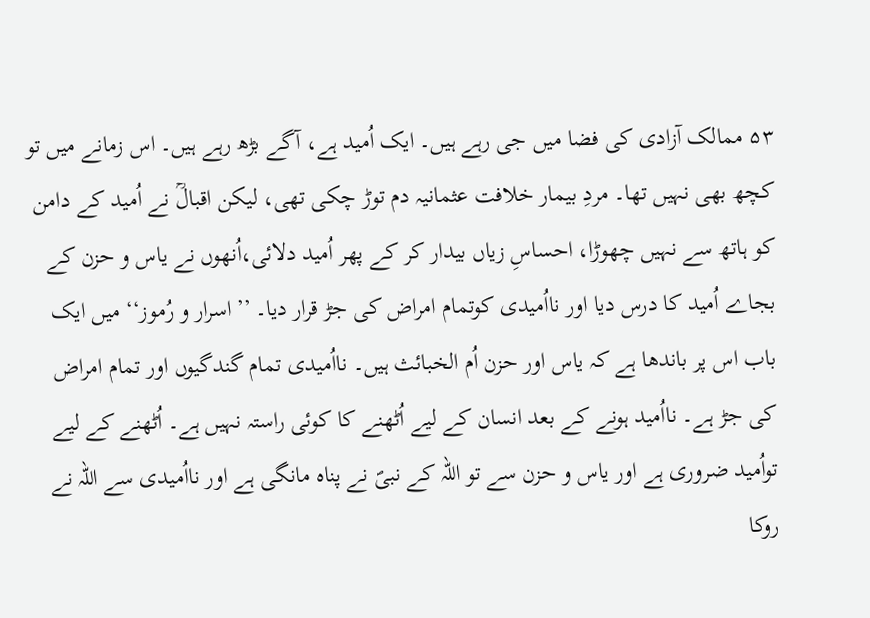۵۳ ممالک آزادی کی فضا میں جی رہے ہیں۔ ایک اُمید ہے، آگے بڑھ رہے ہیں۔ اس زمانے میں تو کچھ بھی نہیں تھا۔ مردِ بیمار خلافت عثمانیہ دم توڑ چکی تھی، لیکن اقبالؒ نے اُمید کے دامن کو ہاتھ سے نہیں چھوڑا، احساسِ زیاں بیدار کر کے پھر اُمید دلائی،اُنھوں نے یاس و حزن کے بجاے اُمید کا درس دیا اور نااُمیدی کوتمام امراض کی جڑ قرار دیا۔ ’’اسرار و رُموز‘‘ میں ایک باب اس پر باندھا ہے کہ یاس اور حزن اُم الخبائث ہیں۔ نااُمیدی تمام گندگیوں اور تمام امراض کی جڑ ہے۔ نااُمید ہونے کے بعد انسان کے لیے اُٹھنے کا کوئی راستہ نہیں ہے۔ اُٹھنے کے لیے تواُمید ضروری ہے اور یاس و حزن سے تو اللہ کے نبیؐ نے پناہ مانگی ہے اور نااُمیدی سے اللہ نے روکا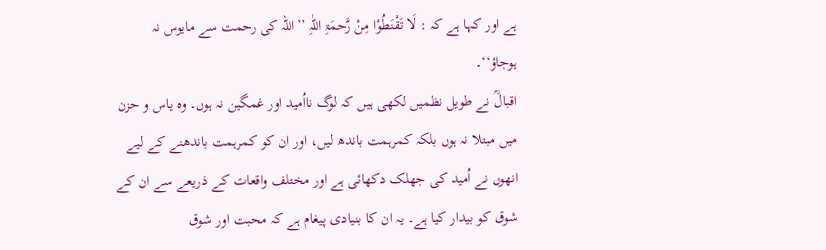ہے اور کہا ہے کہ : لَا تَقْنَطُوْا مِنْ رَّحمَۃِ اللّٰہِ ’’اللہ کی رحمت سے مایوس نہ ہوجاؤ‘‘۔
اقبالؒ نے طویل نظمیں لکھی ہیں کہ لوگ نااُمید اور غمگین نہ ہوں۔ وہ یاس و حزن میں مبتلا نہ ہوں بلکہ کمرہمت باندھ لیں، اور ان کو کمرہمت باندھنے کے لیے انھوں نے اُمید کی جھلک دکھائی ہے اور مختلف واقعات کے ذریعے سے ان کے شوق کو بیدار کیا ہے۔ یہ ان کا بنیادی پیغام ہے کہ محبت اور شوق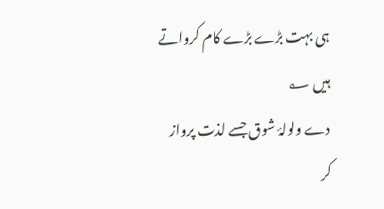ہی بہت بڑے بڑے کام کرواتے ہیں ؂
دے ولولۂ شوق جسے لذت پرواز
کر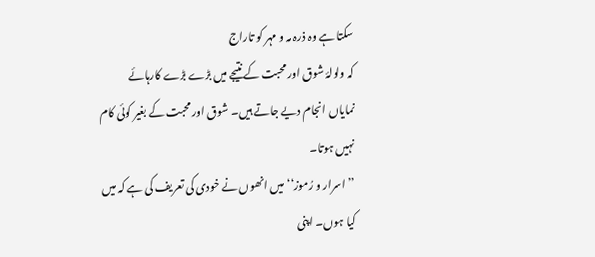سکتا ہے وہ ذرہ مہ و مہر کو تاراج
کہ ولولۂ شوق اور محبت کے نتیجے میں بڑے بڑے کارہائے نمایاں انجام دیے جاتے ہیں۔ شوق اور محبت کے بغیر کوئی کام نہیں ہوتا۔
’’اسرار و رُموز‘‘ میں انھوں نے خودی کی تعریف کی ہے کہ میں کیا ہوں۔ اپنی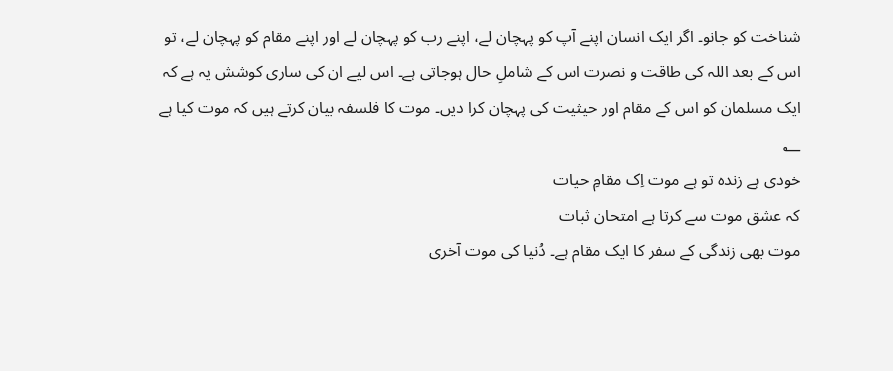شناخت کو جانو۔ اگر ایک انسان اپنے آپ کو پہچان لے، اپنے رب کو پہچان لے اور اپنے مقام کو پہچان لے، تو اس کے بعد اللہ کی طاقت و نصرت اس کے شاملِ حال ہوجاتی ہے۔ اس لیے ان کی ساری کوشش یہ ہے کہ ایک مسلمان کو اس کے مقام اور حیثیت کی پہچان کرا دیں۔ موت کا فلسفہ بیان کرتے ہیں کہ موت کیا ہے ؂
خودی ہے زندہ تو ہے موت اِک مقامِ حیات
کہ عشق موت سے کرتا ہے امتحان ثبات
موت بھی زندگی کے سفر کا ایک مقام ہے۔ دُنیا کی موت آخری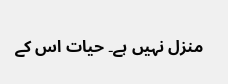منزل نہیں ہے۔ حیات اس کے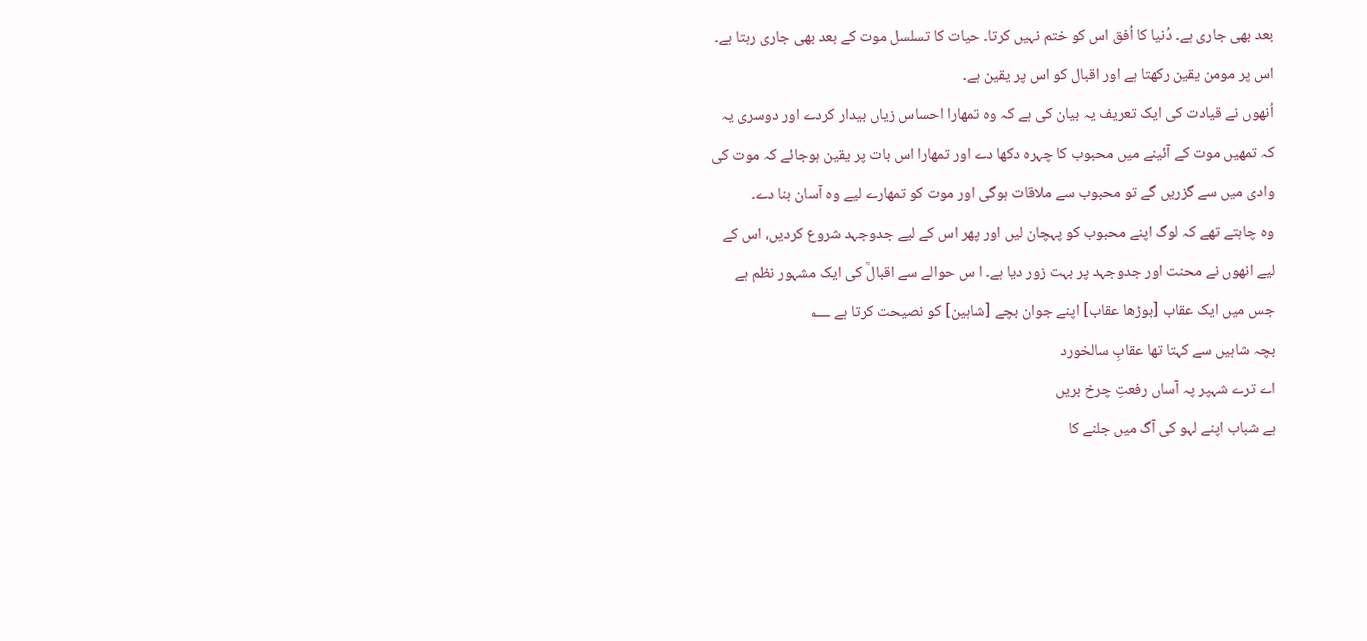بعد بھی جاری ہے۔ دُنیا کا اُفق اس کو ختم نہیں کرتا۔ حیات کا تسلسل موت کے بعد بھی جاری رہتا ہے۔ اس پر مومن یقین رکھتا ہے اور اقبال کو اس پر یقین ہے۔
اُنھوں نے قیادت کی ایک تعریف یہ بیان کی ہے کہ وہ تمھارا احساس زیاں بیدار کردے اور دوسری یہ کہ تمھیں موت کے آئینے میں محبوب کا چہرہ دکھا دے اور تمھارا اس بات پر یقین ہوجائے کہ موت کی وادی میں سے گزریں گے تو محبوب سے ملاقات ہوگی اور موت کو تمھارے لیے وہ آسان بنا دے۔
وہ چاہتے تھے کہ لوگ اپنے محبوب کو پہچان لیں اور پھر اس کے لیے جدوجہد شروع کردیں، اس کے لیے انھوں نے محنت اور جدوجہد پر بہت زور دیا ہے۔ ا س حوالے سے اقبالؒ کی ایک مشہور نظم ہے جس میں ایک عقاب [بوڑھا عقاب] اپنے جوان بچے [شاہین] کو نصیحت کرتا ہے ؂
بچہ شاہیں سے کہتا تھا عقابِ سالخورد
اے ترے شہپر پہ آساں رفعتِ چرخ بریں
ہے شباب اپنے لہو کی آگ میں جلنے کا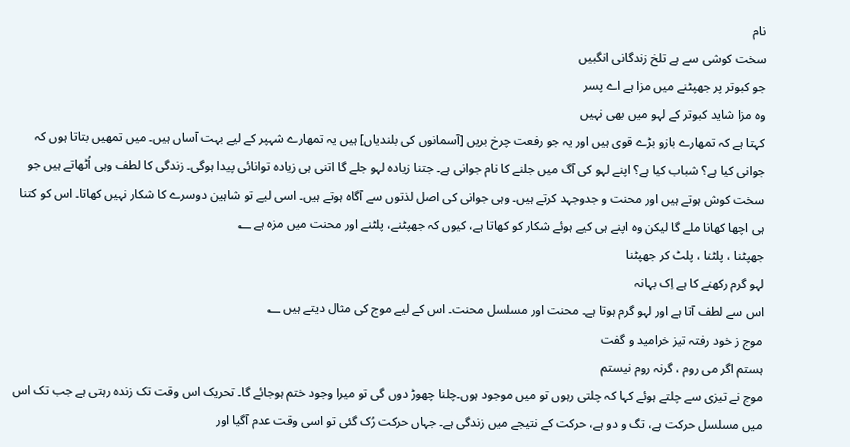نام
سخت کوشی سے ہے تلخ زندگانی انگبیں
جو کبوتر پر جھپٹنے میں مزا ہے اے پسر
وہ مزا شاید کبوتر کے لہو میں بھی نہیں
کہتا ہے کہ تمھارے بازو بڑے قوی ہیں اور یہ جو رفعت چرخ بریں [آسمانوں کی بلندیاں] ہیں یہ تمھارے شہپر کے لیے بہت آساں ہیں۔ میں تمھیں بتاتا ہوں کہ جوانی کیا ہے؟ شباب کیا ہے؟ اپنے لہو کی آگ میں جلنے کا نام جوانی ہے۔ جتنا زیادہ لہو جلے گا اتنی ہی زیادہ توانائی پیدا ہوگی۔ زندگی کا لطف وہی اُٹھاتے ہیں جو سخت کوش ہوتے ہیں اور محنت و جدوجہد کرتے ہیں۔ وہی جوانی کی اصل لذتوں سے آگاہ ہوتے ہیں۔ اسی لیے تو شاہین دوسرے کا شکار نہیں کھاتا۔ اس کو کتنا ہی اچھا کھانا ملے گا لیکن وہ اپنے ہی کیے ہوئے شکار کو کھاتا ہے، کیوں کہ جھپٹنے، پلٹنے اور محنت میں مزہ ہے ؂
جھپٹنا ، پلٹنا ، پلٹ کر جھپٹنا
لہو گرم رکھنے کا ہے اِک بہانہ
اس سے لطف آتا ہے اور لہو گرم ہوتا ہے۔ محنت اور مسلسل محنت۔ اس کے لیے موج کی مثال دیتے ہیں ؂
موج ز خود رفتہ تیز خرامید و گفت
ہستم اگر می روم ، گرنہ روم نیستم
موج نے تیزی سے چلتے ہوئے کہا کہ چلتی رہوں تو میں موجود ہوں۔چلنا چھوڑ دوں گی تو میرا وجود ختم ہوجائے گا۔ تحریک اس وقت تک زندہ رہتی ہے جب تک اس میں مسلسل حرکت ہے، تگ و دو ہے، حرکت کے نتیجے میں زندگی ہے۔ جہاں حرکت رُک گئی تو اسی وقت عدم آگیا اور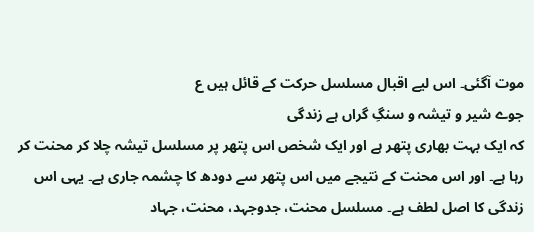موت آگئی۔ اس لیے اقبال مسلسل حرکت کے قائل ہیں ع
جوے شیر و تیشہ و سنگِ گراں ہے زندگی
کہ ایک بہت بھاری پتھر ہے اور ایک شخص اس پتھر پر مسلسل تیشہ چلا کر محنت کر رہا ہے۔ اور اس محنت کے نتیجے میں اس پتھر سے دودھ کا چشمہ جاری ہے۔ یہی اس زندگی کا اصل لطف ہے۔ مسلسل محنت، جدوجہد، محنت، جہاد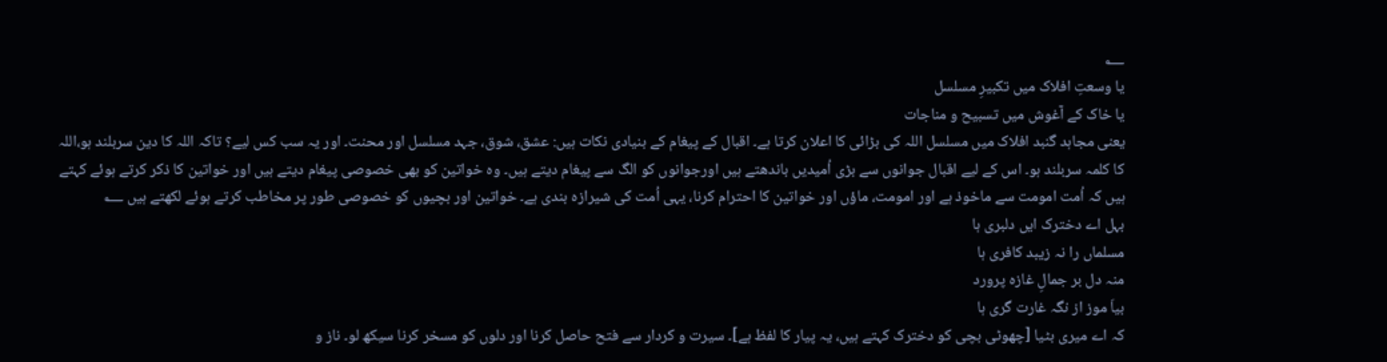؂
یا وسعتِ افلاک میں تکبیرِ مسلسل
یا خاک کے آغوش میں تسبیح و مناجات
یعنی مجاہد گنبد افلاک میں مسلسل اللہ کی بڑائی کا اعلان کرتا ہے۔ اقبال کے پیغام کے بنیادی نکات ہیں: عشق، شوق، جہد مسلسل اور محنت۔ اور یہ سب کس لیے؟ تاکہ اللہ کا دین سربلند ہو،اللہ کا کلمہ سربلند ہو۔ اس کے لیے اقبال جوانوں سے بڑی اُمیدیں باندھتے ہیں اورجوانوں کو الگ سے پیغام دیتے ہیں۔ وہ خواتین کو بھی خصوصی پیغام دیتے ہیں اور خواتین کا ذکر کرتے ہوئے کہتے ہیں کہ اُمت امومت سے ماخوذ ہے اور امومت، ماؤں اور خواتین کا احترام کرنا، یہی اُمت کی شیرازہ بندی ہے۔ خواتین اور بچیوں کو خصوصی طور پر مخاطب کرتے ہوئے لکھتے ہیں ؂
بہل اے دخترک ایں دلبری ہا
مسلماں را نہ زیبد کافری ہا
منہ دل بر جمالِ غازہ پرورد
بیاَ موز از نگہ غارت گری ہا
کہ اے میری بٹیا [چھوٹی بچی کو دخترک کہتے ہیں، یہ پیار کا لفظ ہے]۔ سیرت و کردار سے فتح حاصل کرنا اور دلوں کو مسخر کرنا سیکھ لو۔ ناز و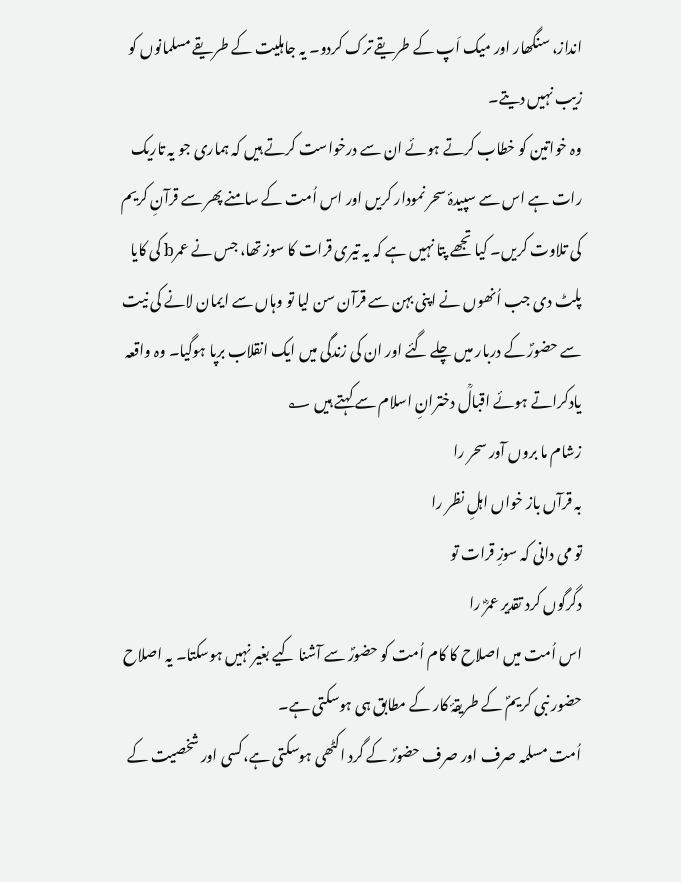انداز، سنگھار اور میک اَپ کے طریقے ترک کردو۔ یہ جاہلیت کے طریقے مسلمانوں کو زیب نہیں دیتے۔
وہ خواتین کو خطاب کرتے ہوئے ان سے درخواست کرتے ہیں کہ ہماری جو یہ تاریک رات ہے اس سے سپیدۂ سحر نمودار کریں اور اس اُمت کے سامنے پھر سے قرآنِ کریم کی تلاوت کریں۔ کیا تجھے پتا نہیں ہے کہ یہ تیری قرات کا سوز تھا، جس نے عمرb کی کایا پلٹ دی جب اُنھوں نے اپنی بہن سے قرآن سن لیا تو وہاں سے ایمان لانے کی نیت سے حضورؐ کے دربار میں چلے گئے اور ان کی زندگی میں ایک انقلاب برپا ہوگیا۔ وہ واقعہ یادکراتے ہوئے اقبالؒ دخترانِ اسلام سے کہتے ہیں ؂
زشام ما بروں آور سحر را
بہ قرآں باز خواں اہلِ نظر را
تو می دانی کہ سوزِ قرات تو
دگرگوں کرد تقدیر عمرؓ را
اس اُمت میں اصلاح کا کام اُمت کو حضورؐ سے آشنا کیے بغیر نہیں ہوسکتا۔ یہ اصلاح حضور نبی کریمؐ کے طریقۂ کار کے مطابق ہی ہوسکتی ہے۔
اُمت مسلمہ صرف اور صرف حضورؐ کے گرد اکٹھی ہوسکتی ہے،کسی اور شخصیت کے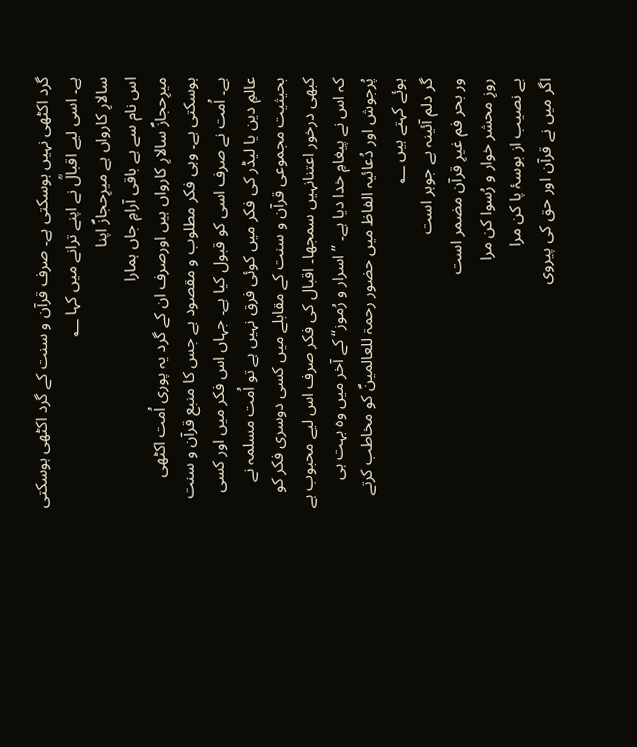گرد اکٹھی نہیں ہوسکتی ہے۔ صرف قرآن و سنت کے گرد اکٹھی ہوسکتی ہے۔ اسی لیے اقبالؒ نے اپنے ترانے میں کہا ؂
سالارِ کارواں ہے میرِحجازؐ اپنا
اس نام سے ہے باقی آرامِ جاں ہمارا
میرِحجازؐ سالارِ کارواں ہیں اورصرف ان کے گرد یہ پوری اُمت اکٹھی ہوسکتی ہے۔ وہی فکر مطلوب و مقصود ہے جس کا منبع قرآن و سنت ہے۔ اُمت نے صرف اسی کو قبول کیا ہے۔ جہاں اس فکر میں اور کسی عالمِ دین یا لیڈر کی فکر میں کوئی فرق نہیں ہے تو اُمت مسلمہ نے بحیثیت مجموعی قرآن و سنت کے مقابلے میں کسی دوسری فکر کو کبھی درخور اعتنانہیں سمجھا۔ اقبال کی فکر صرف اس لیے محبوب ہے کہ اس نے پیغامِ خدا دیا ہے۔ ’’اسرار و رُموز‘‘ کے آخر میں وہ بہت ہی پُرجوش اور دُعائیہ الفاظ میں حضور رحمۃ للعالمینؐ کو مخاطب کرتے ہوئے کہتے ہیں ؂
گر دلم آئینہ بے جوہر است
ور بحر فم غیرِ قرآن مضمر است
روزِ محشر خوار و رُسوا کن مرا
بے نصیب از بوسۂ پا کن مرا
اگر میں نے قرآن اور حق کی پیروی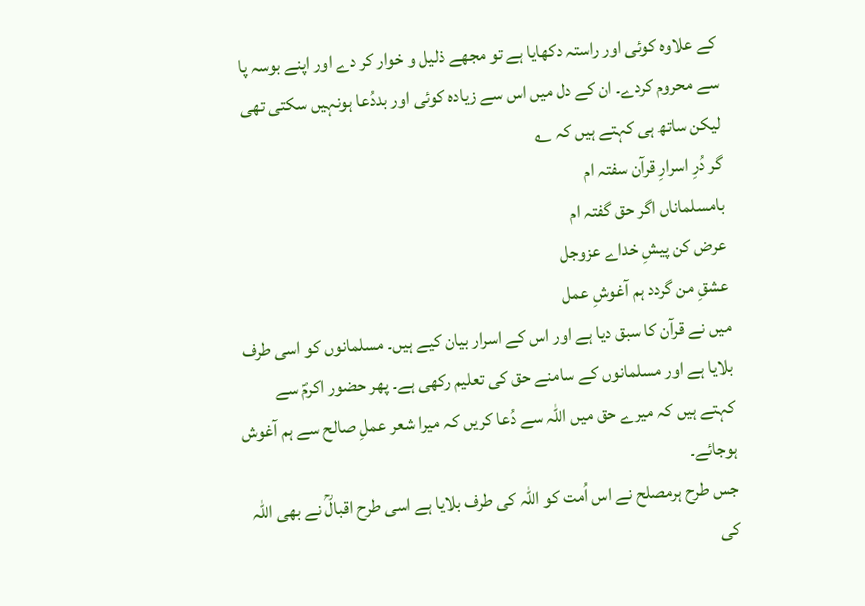کے علاوہ کوئی اور راستہ دکھایا ہے تو مجھے ذلیل و خوار کر دے اور اپنے بوسہ پا سے محروم کردے۔ ان کے دل میں اس سے زیادہ کوئی اور بددُعا ہونہیں سکتی تھی لیکن ساتھ ہی کہتے ہیں کہ ؂
گر دُرِ اسرارِ قرآن سفتہ ام
بامسلماناں اگر حق گفتہ ام
عرض کن پیشِ خداے عزوجل
عشقِ من گردد ہم آغوشِ عمل
میں نے قرآن کا سبق دیا ہے اور اس کے اسرار بیان کیے ہیں۔ مسلمانوں کو اسی طرف بلایا ہے اور مسلمانوں کے سامنے حق کی تعلیم رکھی ہے۔ پھر حضور اکرمؐ سے کہتے ہیں کہ میرے حق میں اللہ سے دُعا کریں کہ میرا شعر عملِ صالح سے ہم آغوش ہوجائے۔
جس طرح ہرمصلح نے اس اُمت کو اللہ کی طرف بلایا ہے اسی طرح اقبالؒ نے بھی اللہ کی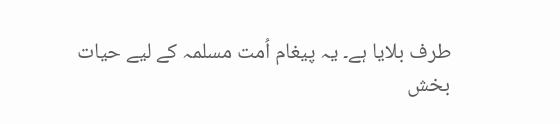طرف بلایا ہے۔ یہ پیغام اُمت مسلمہ کے لیے حیات بخش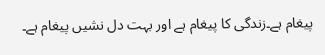پیغام ہے۔زندگی کا پیغام ہے اور بہت دل نشیں پیغام ہے۔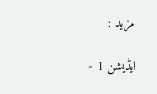مزید :

ایڈیشن 1 -